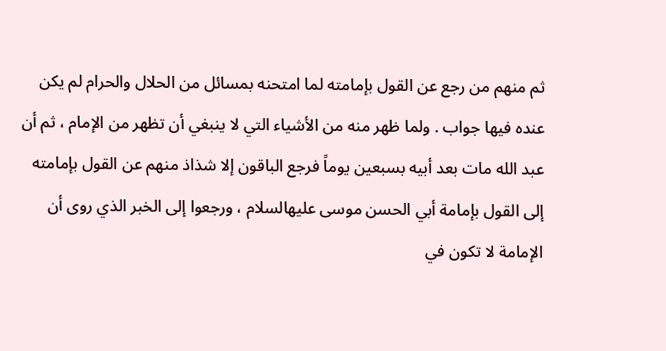ثم منهم من رجع عن القول بإمامته لما امتحنه بمسائل من الحلال والحرام لم يكن عنده فيها جواب . ولما ظهر منه من الأشياء التي لا ينبغي أن تظهر من الإمام ، ثم أن عبد الله مات بعد أبيه بسبعين يوماً فرجع الباقون إلا شذاذ منهم عن القول بإمامته إلى القول بإمامة أبي الحسن موسى عليهالسلام ، ورجعوا إلى الخبر الذي روى أن الإمامة لا تكون في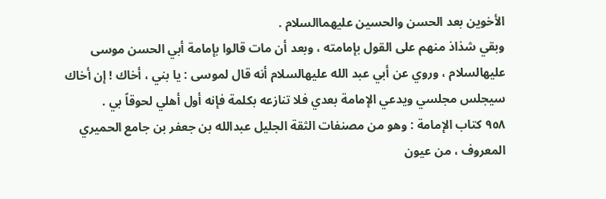الأخوين بعد الحسن والحسين عليهماالسلام .
وبقي شذاذ منهم على القول بإمامته ، وبعد أن مات قالوا بإمامة أبي الحسن موسى عليهالسلام ، وروي عن أبي عبد الله عليهالسلام أنه قال لموسى : يا بني ، أخاك ! إن أخاك سيجلس مجلسي ويدعي الإمامة بعدي فلا تنازعه بكلمة فإنه أول أهلي لحوقاً بي .
٩٥٨ كتاب الإمامة : وهو من مصنفات الثقة الجليل عبدالله بن جعفر بن جامع الحميري المعروف ، من عيون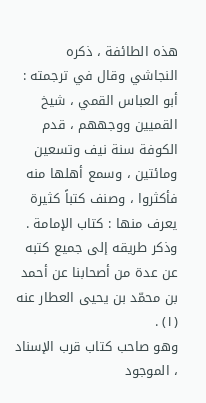هذه الطائفة ، ذكره النجاشي وقال في ترجمته : أبو العباس القمي ، شيخ القميين ووجههم ، قدم الكوفة سنة نيف وتسعين ومائتين ، وسمع أهلها منه فأكثروا ، وصنف كتباً كثيرة يعرف منها : كتاب الإمامة . وذكر طريقه إلى جميع كتبه عن عدة من أصحابنا عن أحمد بن محمّد بن يحيى العطار عنه (۱) .
وهو صاحب كتاب قرب الإسناد ، الموجود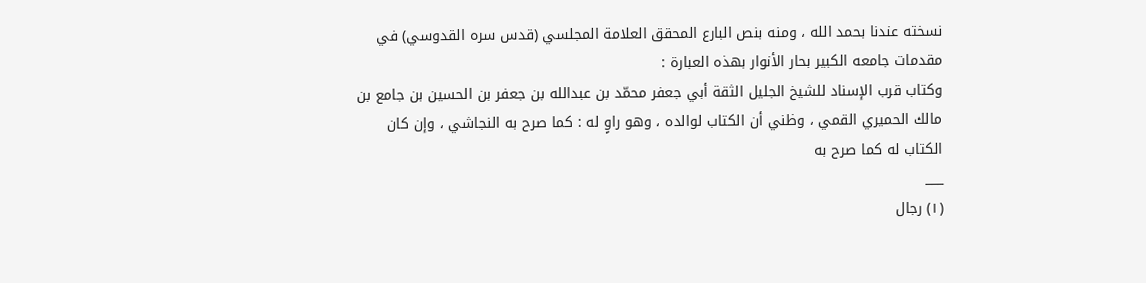نسخته عندنا بحمد الله ، ومنه بنص البارع المحقق العلامة المجلسي (قدس سره القدوسي) في مقدمات جامعه الكبير بحار الأنوار بهذه العبارة :
وكتاب قرب الإسناد للشيخ الجليل الثقة أبي جعفر محمّد بن عبدالله بن جعفر بن الحسين بن جامع بن مالك الحميري القمي ، وظني أن الكتاب لوالده ، وهو راوٍ له : كما صرح به النجاشي ، وإن كان الكتاب له كما صرح به
___
(۱) رجال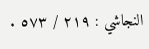النجاشي : ٢١٩ / ٥٧٣ .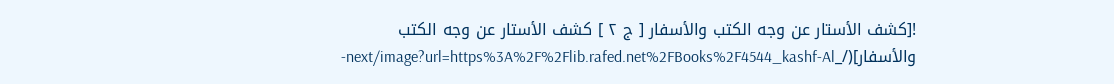![كشف الأستار عن وجه الكتب والأسفار [ ج ٢ ] كشف الأستار عن وجه الكتب والأسفار](/_next/image?url=https%3A%2F%2Flib.rafed.net%2FBooks%2F4544_kashf-Al-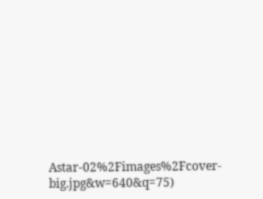Astar-02%2Fimages%2Fcover-big.jpg&w=640&q=75)